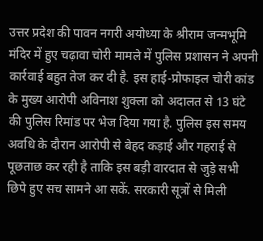उत्तर प्रदेश की पावन नगरी अयोध्या के श्रीराम जन्मभूमि मंदिर में हुए चढ़ावा चोरी मामले में पुलिस प्रशासन ने अपनी कार्रवाई बहुत तेज कर दी है. इस हाई-प्रोफाइल चोरी कांड के मुख्य आरोपी अविनाश शुक्ला को अदालत से 13 घंटे की पुलिस रिमांड पर भेज दिया गया है. पुलिस इस समय अवधि के दौरान आरोपी से बेहद कड़ाई और गहराई से पूछताछ कर रही है ताकि इस बड़ी वारदात से जुड़े सभी छिपे हुए सच सामने आ सकें. सरकारी सूत्रों से मिली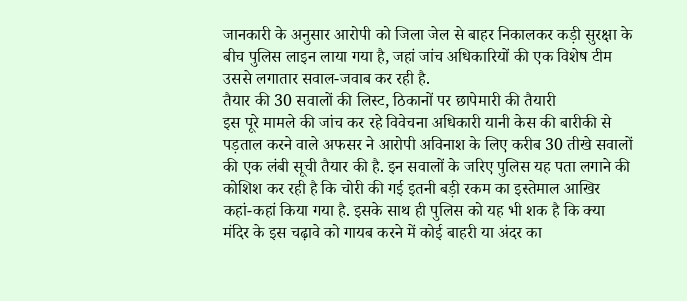जानकारी के अनुसार आरोपी को जिला जेल से बाहर निकालकर कड़ी सुरक्षा के बीच पुलिस लाइन लाया गया है, जहां जांच अधिकारियों की एक विशेष टीम उससे लगातार सवाल-जवाब कर रही है.
तैयार की 30 सवालों की लिस्ट, ठिकानों पर छापेमारी की तैयारी
इस पूरे मामले की जांच कर रहे विवेचना अधिकारी यानी केस की बारीकी से पड़ताल करने वाले अफसर ने आरोपी अविनाश के लिए करीब 30 तीखे सवालों की एक लंबी सूची तैयार की है. इन सवालों के जरिए पुलिस यह पता लगाने की कोशिश कर रही है कि चोरी की गई इतनी बड़ी रकम का इस्तेमाल आखिर कहां-कहां किया गया है. इसके साथ ही पुलिस को यह भी शक है कि क्या मंदिर के इस चढ़ावे को गायब करने में कोई बाहरी या अंदर का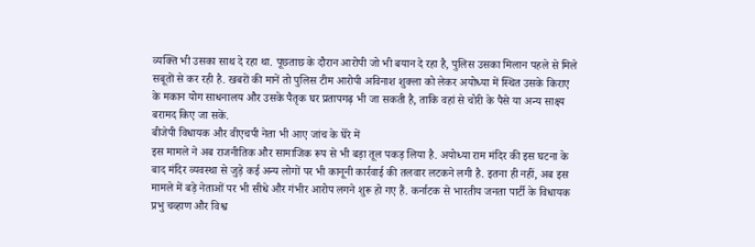व्यक्ति भी उसका साथ दे रहा था. पूछताछ के दौरान आरोपी जो भी बयान दे रहा है, पुलिस उसका मिलान पहले से मिले सबूतों से कर रही है. खबरों की मानें तो पुलिस टीम आरोपी अविनाश शुक्ला को लेकर अयोध्या में स्थित उसके किराए के मकान योग साधनालय और उसके पैतृक घर प्रतापगढ़ भी जा सकती है, ताकि वहां से चोरी के पैसे या अन्य साक्ष्य बरामद किए जा सकें.
बीजेपी विधायक और वीएचपी नेता भी आए जांच के घेरे में
इस मामले ने अब राजनीतिक और सामाजिक रूप से भी बड़ा तूल पकड़ लिया है. अयोध्या राम मंदिर की इस घटना के बाद मंदिर व्यवस्था से जुड़े कई अन्य लोगों पर भी कानूनी कार्रवाई की तलवार लटकने लगी है. इतना ही नहीं, अब इस मामले में बड़े नेताओं पर भी सीधे और गंभीर आरोप लगने शुरू हो गए हैं. कर्नाटक से भारतीय जनता पार्टी के विधायक प्रभु चव्हाण और विश्व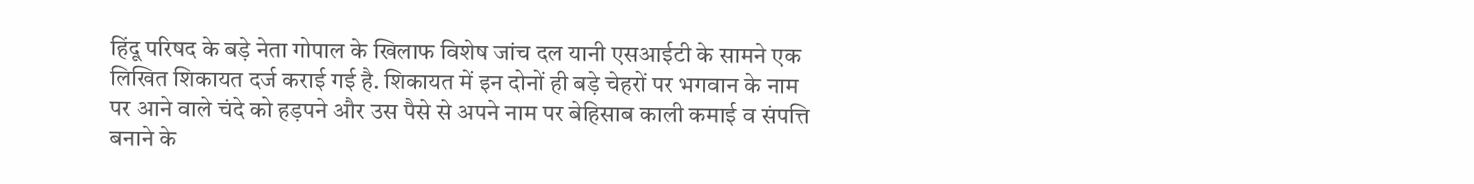हिंदू परिषद के बड़े नेता गोपाल के खिलाफ विशेष जांच दल यानी एसआईटी के सामने एक लिखित शिकायत दर्ज कराई गई है. शिकायत में इन दोनों ही बड़े चेहरों पर भगवान के नाम पर आने वाले चंदे को हड़पने और उस पैसे से अपने नाम पर बेहिसाब काली कमाई व संपत्ति बनाने के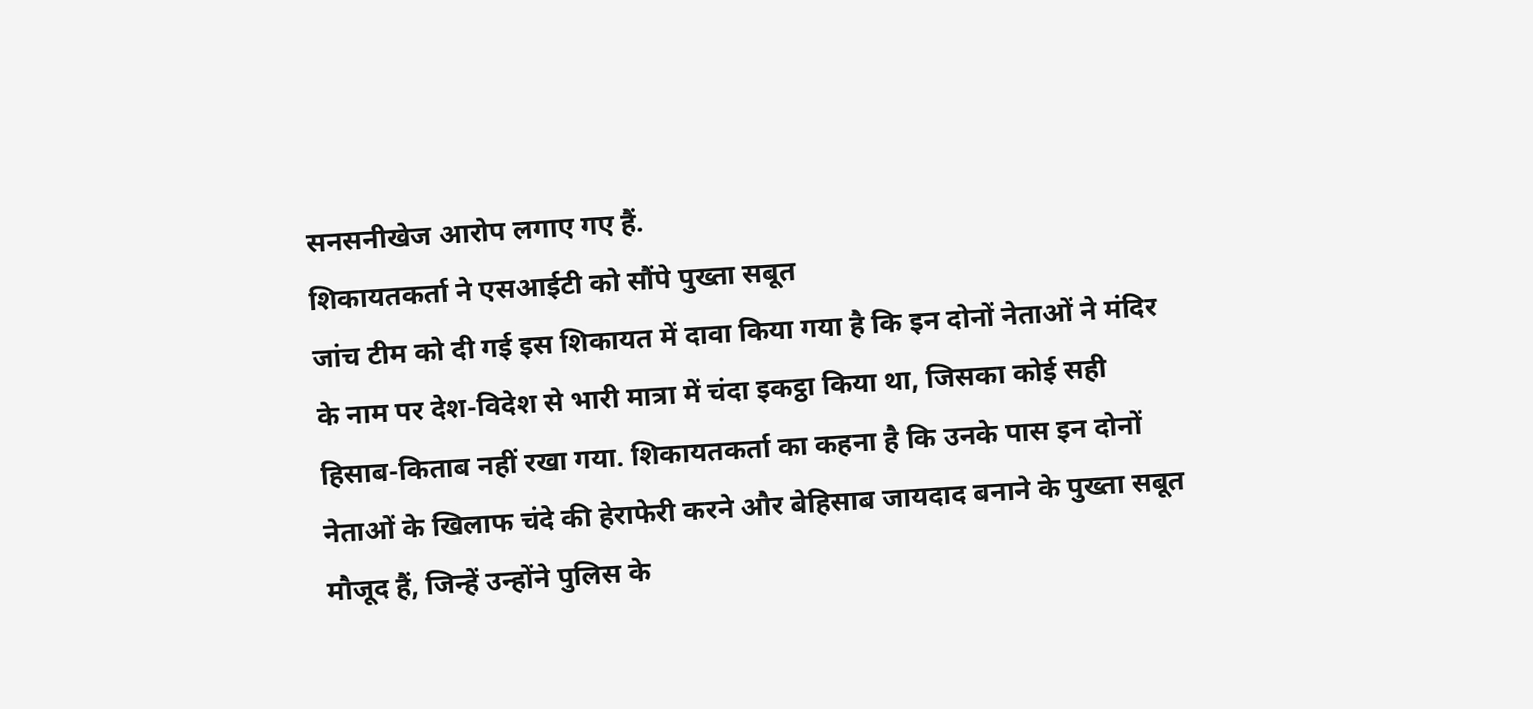सनसनीखेज आरोप लगाए गए हैं.
शिकायतकर्ता ने एसआईटी को सौंपे पुख्ता सबूत
जांच टीम को दी गई इस शिकायत में दावा किया गया है कि इन दोनों नेताओं ने मंदिर के नाम पर देश-विदेश से भारी मात्रा में चंदा इकट्ठा किया था, जिसका कोई सही हिसाब-किताब नहीं रखा गया. शिकायतकर्ता का कहना है कि उनके पास इन दोनों नेताओं के खिलाफ चंदे की हेराफेरी करने और बेहिसाब जायदाद बनाने के पुख्ता सबूत मौजूद हैं, जिन्हें उन्होंने पुलिस के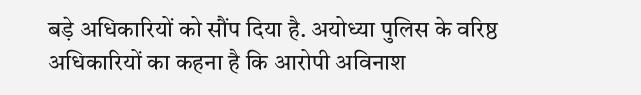बड़े अधिकारियों को सौंप दिया है. अयोध्या पुलिस के वरिष्ठ अधिकारियों का कहना है कि आरोपी अविनाश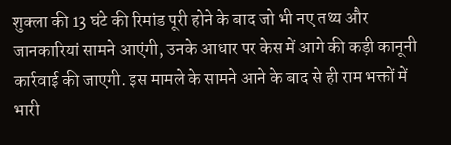शुक्ला की 13 घंटे की रिमांड पूरी होने के बाद जो भी नए तथ्य और जानकारियां सामने आएंगी, उनके आधार पर केस में आगे की कड़ी कानूनी कार्रवाई की जाएगी. इस मामले के सामने आने के बाद से ही राम भक्तों में भारी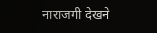नाराजगी देखने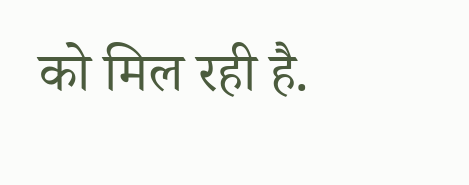को मिल रही है.